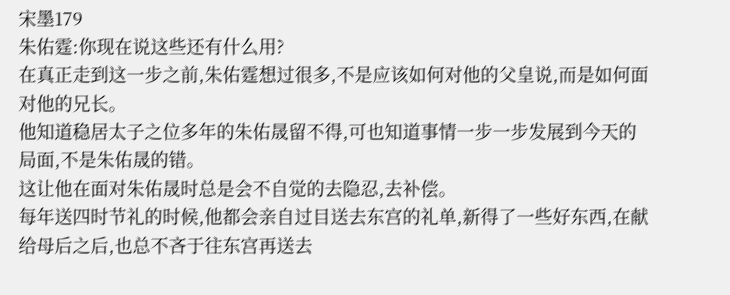宋墨179
朱佑霆:你现在说这些还有什么用?
在真正走到这一步之前,朱佑霆想过很多,不是应该如何对他的父皇说,而是如何面对他的兄长。
他知道稳居太子之位多年的朱佑晟留不得,可也知道事情一步一步发展到今天的局面,不是朱佑晟的错。
这让他在面对朱佑晟时总是会不自觉的去隐忍,去补偿。
每年送四时节礼的时候,他都会亲自过目送去东宫的礼单,新得了一些好东西,在献给母后之后,也总不吝于往东宫再送去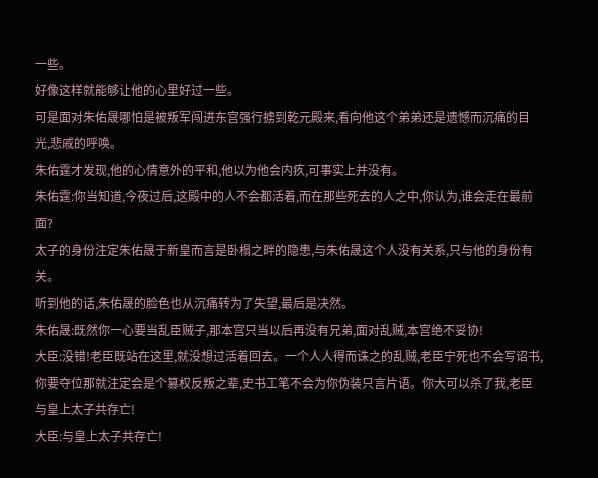一些。
好像这样就能够让他的心里好过一些。
可是面对朱佑晟哪怕是被叛军闯进东宫强行掳到乾元殿来,看向他这个弟弟还是遗憾而沉痛的目光,悲戚的呼唤。
朱佑霆才发现,他的心情意外的平和,他以为他会内疚,可事实上并没有。
朱佑霆:你当知道,今夜过后,这殿中的人不会都活着,而在那些死去的人之中,你认为,谁会走在最前面?
太子的身份注定朱佑晟于新皇而言是卧榻之畔的隐患,与朱佑晟这个人没有关系,只与他的身份有关。
听到他的话,朱佑晟的脸色也从沉痛转为了失望,最后是决然。
朱佑晟:既然你一心要当乱臣贼子,那本宫只当以后再没有兄弟,面对乱贼,本宫绝不妥协!
大臣:没错!老臣既站在这里,就没想过活着回去。一个人人得而诛之的乱贼,老臣宁死也不会写诏书,你要夺位那就注定会是个篡权反叛之辈,史书工笔不会为你伪装只言片语。你大可以杀了我,老臣与皇上太子共存亡!
大臣:与皇上太子共存亡!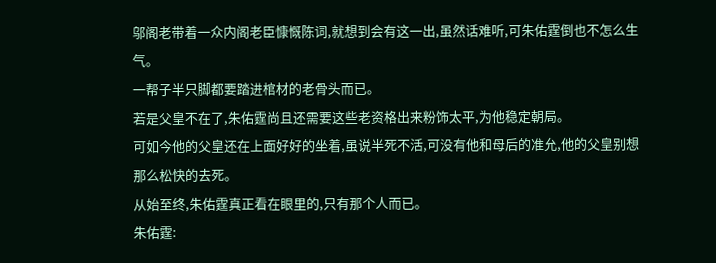邬阁老带着一众内阁老臣慷慨陈词,就想到会有这一出,虽然话难听,可朱佑霆倒也不怎么生气。
一帮子半只脚都要踏进棺材的老骨头而已。
若是父皇不在了,朱佑霆尚且还需要这些老资格出来粉饰太平,为他稳定朝局。
可如今他的父皇还在上面好好的坐着,虽说半死不活,可没有他和母后的准允,他的父皇别想那么松快的去死。
从始至终,朱佑霆真正看在眼里的,只有那个人而已。
朱佑霆: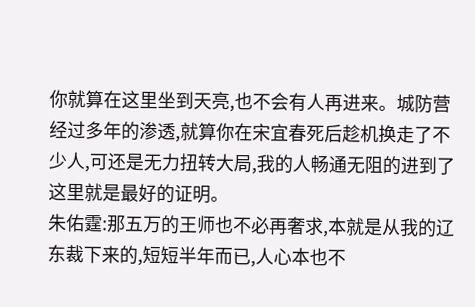你就算在这里坐到天亮,也不会有人再进来。城防营经过多年的渗透,就算你在宋宜春死后趁机换走了不少人,可还是无力扭转大局,我的人畅通无阻的进到了这里就是最好的证明。
朱佑霆:那五万的王师也不必再奢求,本就是从我的辽东裁下来的,短短半年而已,人心本也不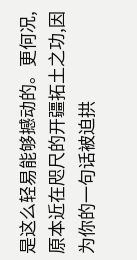是这么轻易能够撼动的。更何况,原本近在咫尺的开疆拓土之功,因为你的一句话被迫拱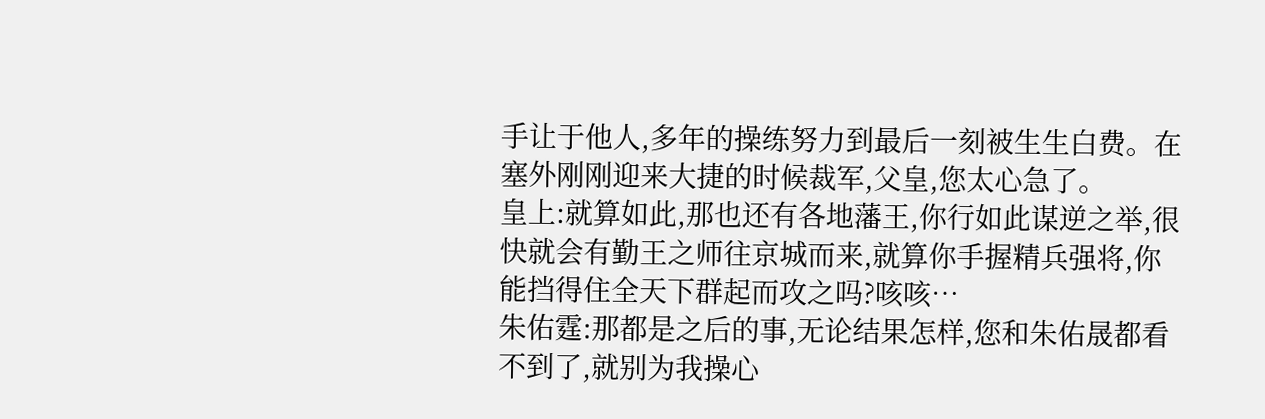手让于他人,多年的操练努力到最后一刻被生生白费。在塞外刚刚迎来大捷的时候裁军,父皇,您太心急了。
皇上:就算如此,那也还有各地藩王,你行如此谋逆之举,很快就会有勤王之师往京城而来,就算你手握精兵强将,你能挡得住全天下群起而攻之吗?咳咳…
朱佑霆:那都是之后的事,无论结果怎样,您和朱佑晟都看不到了,就别为我操心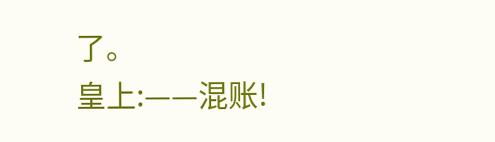了。
皇上:——混账!